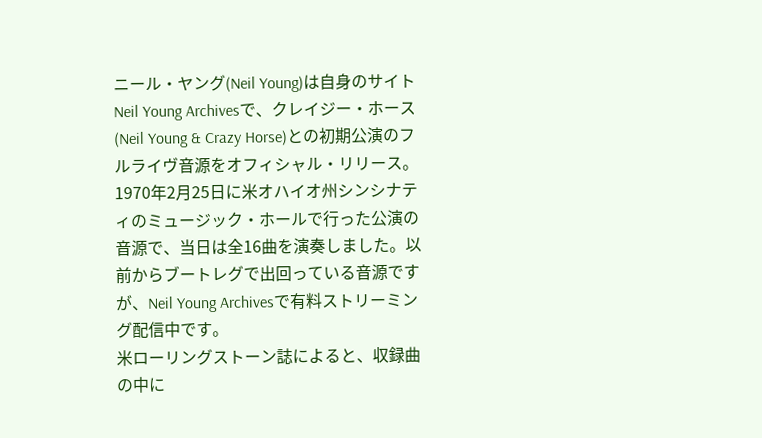ニール・ヤング(Neil Young)は自身のサイトNeil Young Archivesで、クレイジー・ホース(Neil Young & Crazy Horse)との初期公演のフルライヴ音源をオフィシャル・リリース。1970年2月25日に米オハイオ州シンシナティのミュージック・ホールで行った公演の音源で、当日は全16曲を演奏しました。以前からブートレグで出回っている音源ですが、Neil Young Archivesで有料ストリーミング配信中です。
米ローリングストーン誌によると、収録曲の中に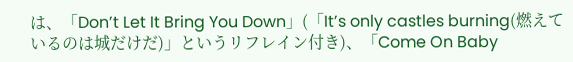は、「Don’t Let It Bring You Down」(「It’s only castles burning(燃えているのは城だけだ)」というリフレイン付き)、「Come On Baby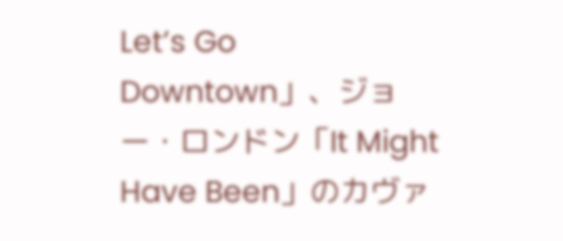Let’s Go Downtown」、ジョー・ロンドン「It Might Have Been」のカヴァ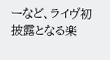ーなど、ライヴ初披露となる楽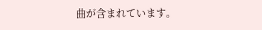曲が含まれています。